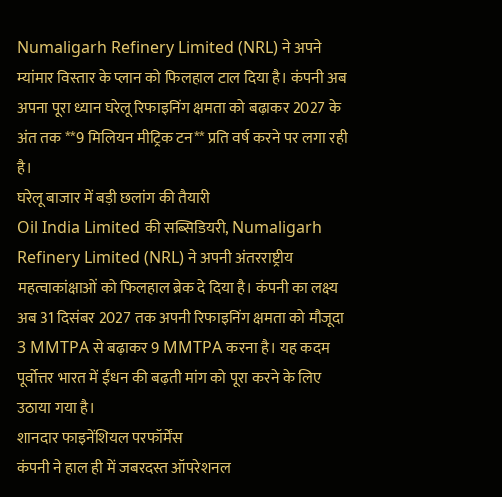Numaligarh Refinery Limited (NRL) ने अपने म्यांमार विस्तार के प्लान को फिलहाल टाल दिया है। कंपनी अब अपना पूरा ध्यान घरेलू रिफाइनिंग क्षमता को बढ़ाकर 2027 के अंत तक **9 मिलियन मीट्रिक टन** प्रति वर्ष करने पर लगा रही है।
घरेलू बाजार में बड़ी छलांग की तैयारी
Oil India Limited की सब्सिडियरी, Numaligarh Refinery Limited (NRL) ने अपनी अंतरराष्ट्रीय महत्वाकांक्षाओं को फिलहाल ब्रेक दे दिया है। कंपनी का लक्ष्य अब 31 दिसंबर 2027 तक अपनी रिफाइनिंग क्षमता को मौजूदा 3 MMTPA से बढ़ाकर 9 MMTPA करना है। यह कदम पूर्वोत्तर भारत में ईंधन की बढ़ती मांग को पूरा करने के लिए उठाया गया है।
शानदार फाइनेंशियल परफॉर्मेंस
कंपनी ने हाल ही में जबरदस्त ऑपरेशनल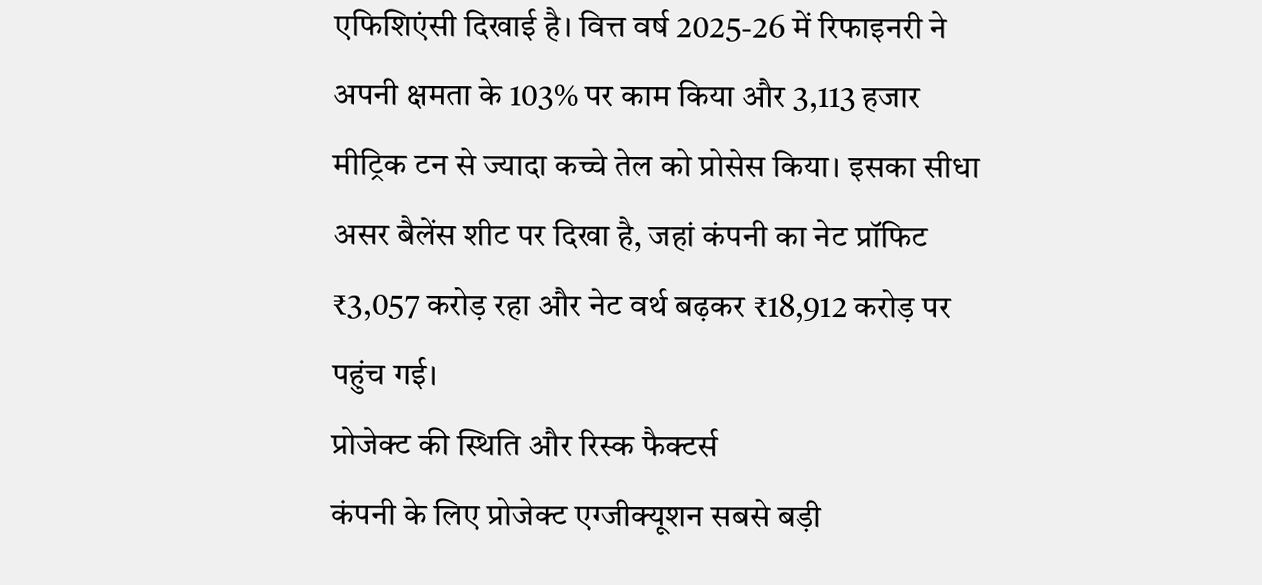एफिशिएंसी दिखाई है। वित्त वर्ष 2025-26 में रिफाइनरी ने अपनी क्षमता के 103% पर काम किया और 3,113 हजार मीट्रिक टन से ज्यादा कच्चे तेल को प्रोसेस किया। इसका सीधा असर बैलेंस शीट पर दिखा है, जहां कंपनी का नेट प्रॉफिट ₹3,057 करोड़ रहा और नेट वर्थ बढ़कर ₹18,912 करोड़ पर पहुंच गई।
प्रोजेक्ट की स्थिति और रिस्क फैक्टर्स
कंपनी के लिए प्रोजेक्ट एग्जीक्यूशन सबसे बड़ी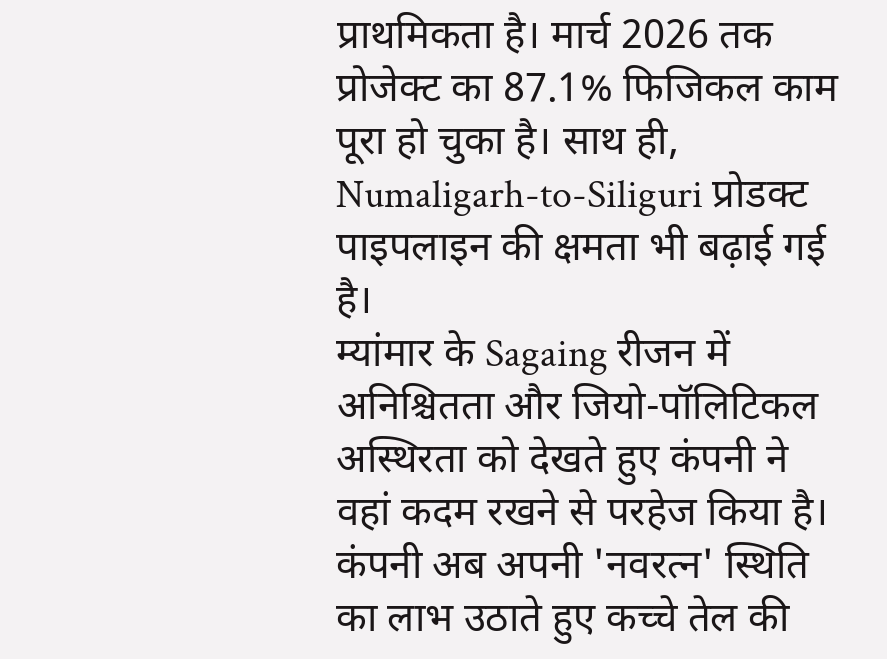प्राथमिकता है। मार्च 2026 तक प्रोजेक्ट का 87.1% फिजिकल काम पूरा हो चुका है। साथ ही, Numaligarh-to-Siliguri प्रोडक्ट पाइपलाइन की क्षमता भी बढ़ाई गई है।
म्यांमार के Sagaing रीजन में अनिश्चितता और जियो-पॉलिटिकल अस्थिरता को देखते हुए कंपनी ने वहां कदम रखने से परहेज किया है। कंपनी अब अपनी 'नवरत्न' स्थिति का लाभ उठाते हुए कच्चे तेल की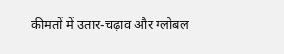कीमतों में उतार-चढ़ाव और ग्लोबल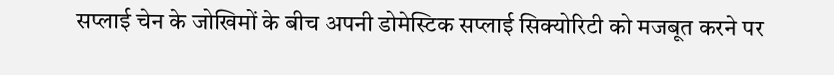सप्लाई चेन के जोखिमों के बीच अपनी डोमेस्टिक सप्लाई सिक्योरिटी को मजबूत करने पर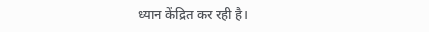ध्यान केंद्रित कर रही है।